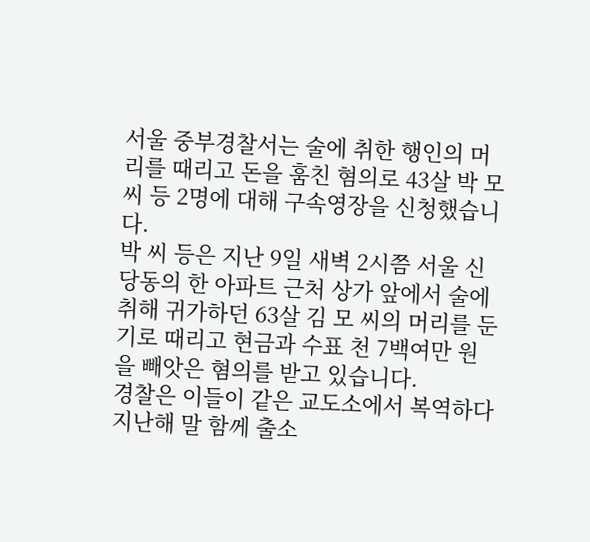서울 중부경찰서는 술에 취한 행인의 머리를 때리고 돈을 훔친 혐의로 43살 박 모 씨 등 2명에 대해 구속영장을 신청했습니다.
박 씨 등은 지난 9일 새벽 2시쯤 서울 신당동의 한 아파트 근처 상가 앞에서 술에 취해 귀가하던 63살 김 모 씨의 머리를 둔기로 때리고 현금과 수표 천 7백여만 원을 빼앗은 혐의를 받고 있습니다.
경찰은 이들이 같은 교도소에서 복역하다 지난해 말 함께 출소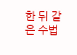한 뒤 같은 수법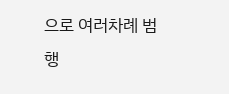으로 여러차례 범행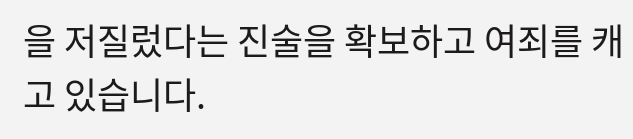을 저질렀다는 진술을 확보하고 여죄를 캐고 있습니다.